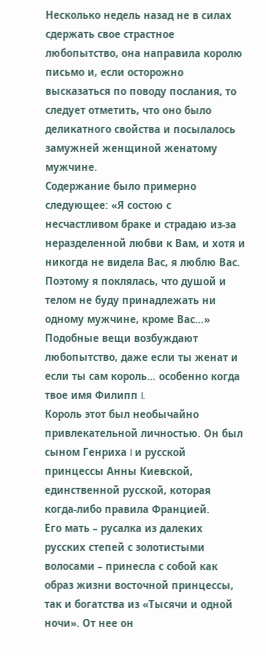Несколько недель назад не в силах сдержать свое страстное любопытство, она направила королю письмо и, если осторожно высказаться по поводу послания, то следует отметить, что оно было деликатного свойства и посылалось замужней женщиной женатому мужчине.
Содержание было примерно следующее: «Я состою с несчастливом браке и страдаю из-за неразделенной любви к Вам, и хотя и никогда не видела Вас, я люблю Вас. Поэтому я поклялась, что душой и телом не буду принадлежать ни одному мужчине, кроме Вас…»
Подобные вещи возбуждают любопытство, даже если ты женат и если ты сам король… особенно когда твое имя Филипп I.
Король этот был необычайно привлекательной личностью. Он был сыном Генриха I и русской принцессы Анны Киевской, единственной русской, которая когда-либо правила Францией.
Его мать – русалка из далеких русских степей с золотистыми волосами – принесла с собой как образ жизни восточной принцессы, так и богатства из «Тысячи и одной ночи». От нее он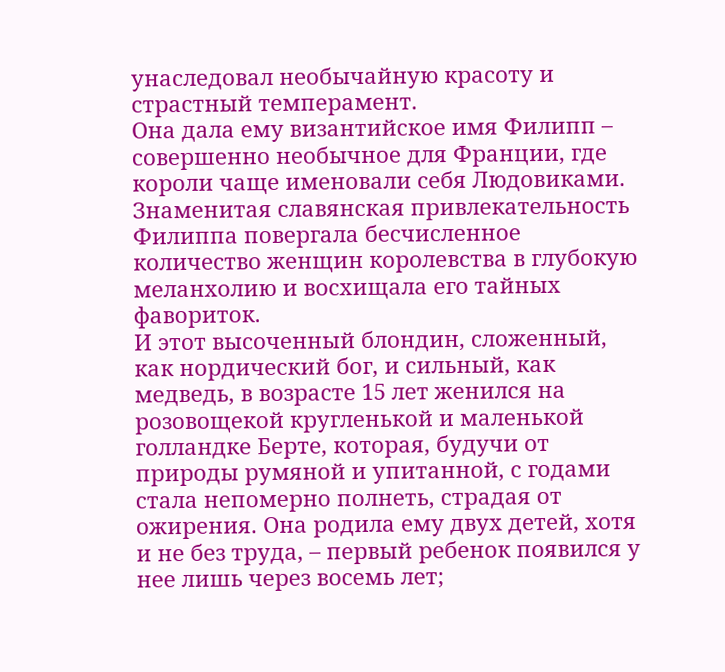унаследовал необычайную красоту и страстный темперамент.
Она дала ему византийское имя Филипп – совершенно необычное для Франции, где короли чаще именовали себя Людовиками. Знаменитая славянская привлекательность Филиппа повергала бесчисленное количество женщин королевства в глубокую меланхолию и восхищала его тайных фавориток.
И этот высоченный блондин, сложенный, как нордический бог, и сильный, как медведь, в возрасте 15 лет женился на розовощекой кругленькой и маленькой голландке Берте, которая, будучи от природы румяной и упитанной, с годами стала непомерно полнеть, страдая от ожирения. Она родила ему двух детей, хотя и не без труда, – первый ребенок появился у нее лишь через восемь лет;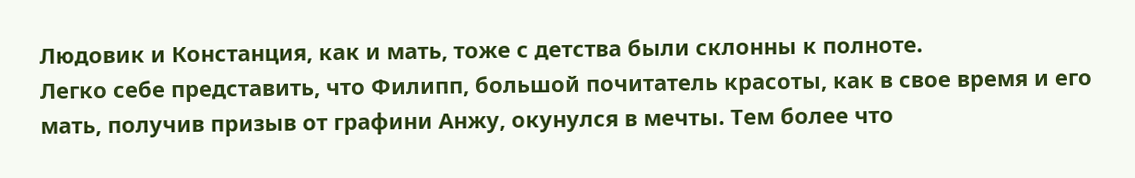Людовик и Констанция, как и мать, тоже с детства были склонны к полноте.
Легко себе представить, что Филипп, большой почитатель красоты, как в свое время и его мать, получив призыв от графини Анжу, окунулся в мечты. Тем более что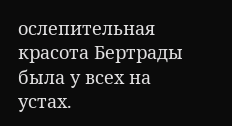ослепительная красота Бертрады была у всех на устах.